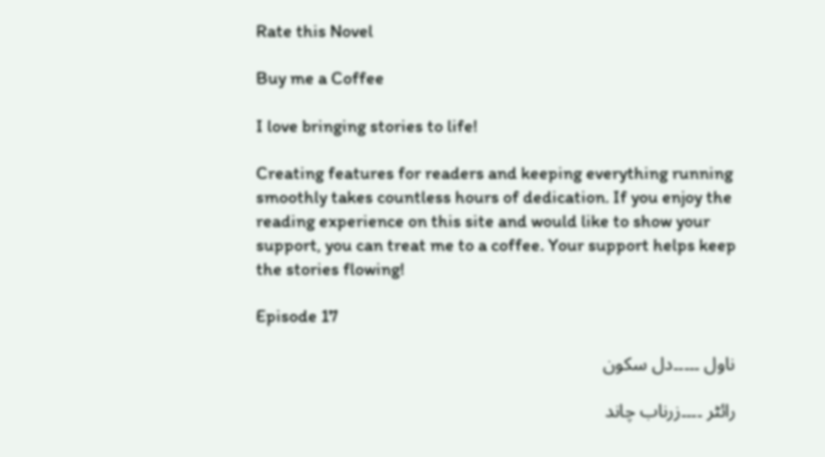Rate this Novel

Buy me a Coffee

I love bringing stories to life!

Creating features for readers and keeping everything running smoothly takes countless hours of dedication. If you enjoy the reading experience on this site and would like to show your support, you can treat me to a coffee. Your support helps keep the stories flowing!

Episode 17

ناول ۔۔۔۔۔دل سکون

رائٹر ۔۔۔۔زرناب چاند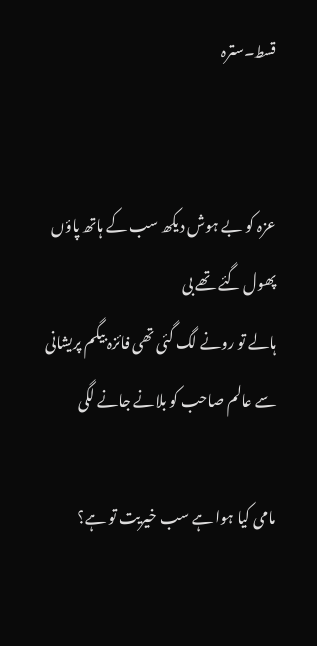قسط۔سترہ


عزہ کو بے ہوش دیکھ سب کے ہاتھ پاؤں پھول گئے تھے بی
ہالے تو رونے لگ گئی تھی فائزہ بیگم پریشانی سے عالم صاحب کو بلانے جانے لگی

مامی کیا ہوا ہے سب خیریت تو ہے؟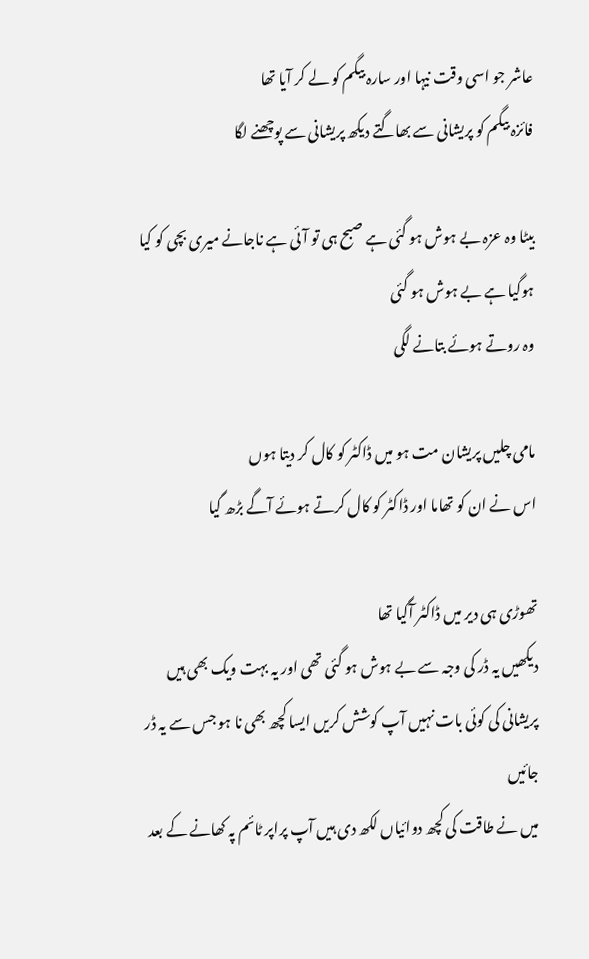عاشر جو اسی وقت نیہا اور سارہ بیگم کو لے کر آیا تھا
فائزہ بیگم کو پریشانی سے بھاگتے دیکھ پریشانی سے پوچھنے لگا

بیٹا وہ عزہ بے ہوش ہو گئی ہے صبح ہی تو آئی ہے ناجانے میری بچی کو کیا ہوگیا ہے بے ہوش ہو گئی
وہ روتے ہوئے بتانے لگی

مامی چلیں پریشان مت ہو میں ڈاکٹر کو کال کر دیتا ہوں
اس نے ان کو تھاما اور ڈاکٹر کو کال کرتے ہوئے آگے بڑھ گیا

تھوڑی ہی دیر میں ڈاکٹر آگیا تھا
دیکھیں یہ ڈر کی وجہ سے بے ہوش ہو گئی تھی اور یہ بہت ویک بھی ہیں پریشانی کی کوئی بات نہیں آپ کوشش کریں ایسا کچھ بھی نا ہو جس سے یہ ڈر جائیں
میں نے طاقت کی کچھ دوائیاں لکھ دی ہیں آپ پراپر ٹائم پہ کھانے کے بعد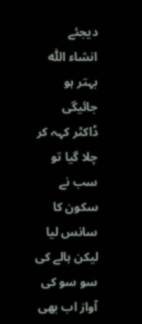دیجئے
انشاء اللّٰہ بہتر ہو جائیگی
ڈاکٹر کہہ کر چلا گیا تو سب نے سکون کا سانس لیا
لیکن ہالے کی سو سو کی آواز اب بھی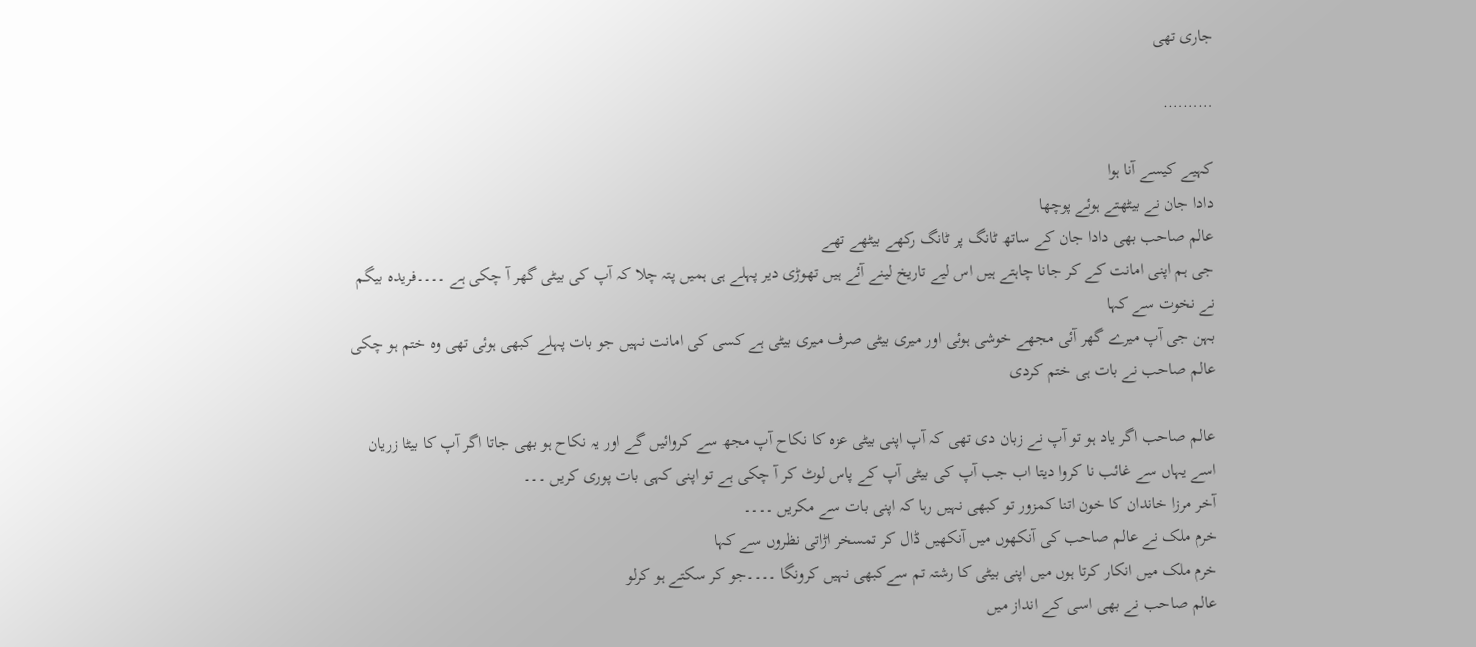جاری تھی

……….

کہیے کیسے آنا ہوا
دادا جان نے بیٹھتے ہوئے پوچھا
عالم صاحب بھی دادا جان کے ساتھ ٹانگ پر ٹانگ رکھے بیٹھے تھے
جی ہم اپنی امانت کے کر جانا چاہتے ہیں اس لیے تاریخ لینے آئے ہیں تھوڑی دیر پہلے ہی ہمیں پتہ چلا کہ آپ کی بیٹی گھر آ چکی ہے ۔۔۔۔فریدہ بیگم نے نخوت سے کہا
بہن جی آپ میرے گھر آئی مجھے خوشی ہوئی اور میری بیٹی صرف میری بیٹی ہے کسی کی امانت نہیں جو بات پہلے کبھی ہوئی تھی وہ ختم ہو چکی عالم صاحب نے بات ہی ختم کردی

عالم صاحب اگر یاد ہو تو آپ نے زبان دی تھی کہ آپ اپنی بیٹی عزہ کا نکاح آپ مجھ سے کروائیں گے اور یہ نکاح ہو بھی جاتا اگر آپ کا بیٹا زریان اسے یہاں سے غائب نا کروا دیتا اب جب آپ کی بیٹی آپ کے پاس لوٹ کر آ چکی ہے تو اپنی کہی بات پوری کریں ۔۔۔
آخر مرزا خاندان کا خون اتنا کمزور تو کبھی نہیں رہا کہ اپنی بات سے مکریں ۔۔۔۔
خرم ملک نے عالم صاحب کی آنکھوں میں آنکھیں ڈال کر تمسخر اڑاتی نظروں سے کہا
خرم ملک میں انکار کرتا ہوں میں اپنی بیٹی کا رشتہ تم سےکبھی نہیں کرونگا ۔۔۔۔جو کر سکتے ہو کرلو
عالم صاحب نے بھی اسی کے انداز میں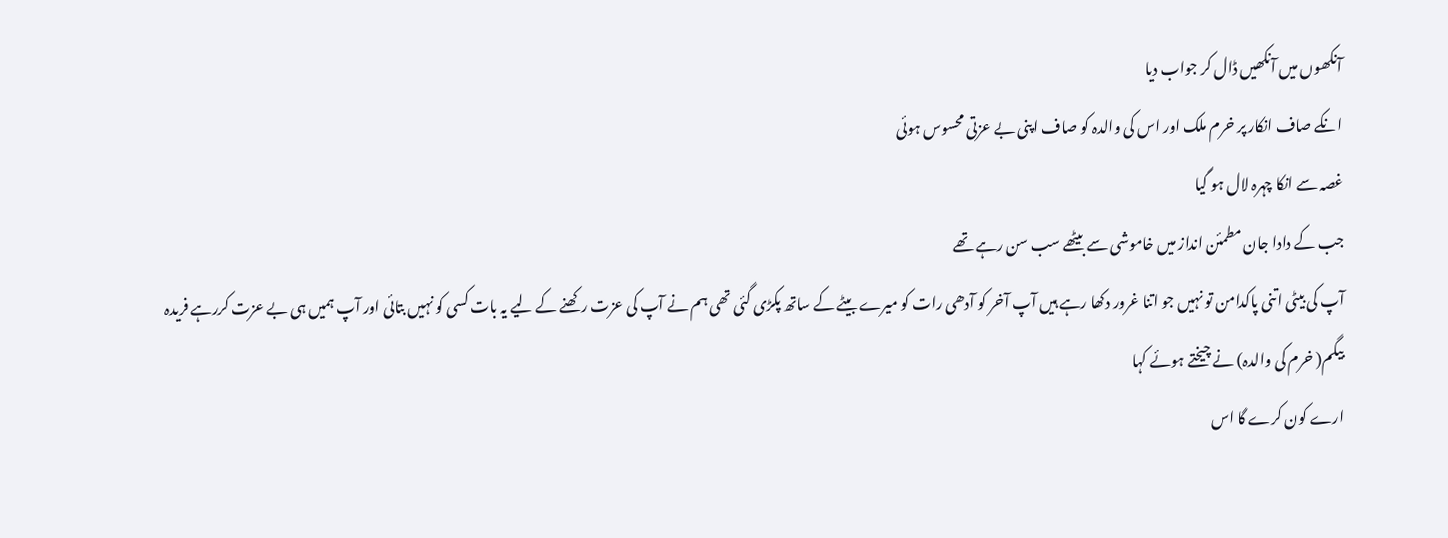آنکھوں میں آنکھیں ڈال کر جواب دیا
انکے صاف انکار پر خرم ملک اور اس کی والدہ کو صاف اپنی بے عزتی محسوس ہوئی
غصہ سے انکا چہرہ لال ہو گیا
جب کے دادا جان مطمئن انداز میں خاموشی سے بیٹھے سب سن رہے تھے
آپ کی بیٹی اتنی پاکدامن تو نہیں جو اتنا غرور دکھا رہے ہیں آپ آخر کو آدھی رات کو میرے بیٹے کے ساتھ پکڑی گئی تھی ہم نے آپ کی عزت رکھنے کے لیے یہ بات کسی کو نہیں بتائی اور آپ ہمیں ہی بے عزت کررہے فریدہ بیگم( خرم کی والدہ) نے چیختے ہوئے کہا
ارے کون کرے گا اس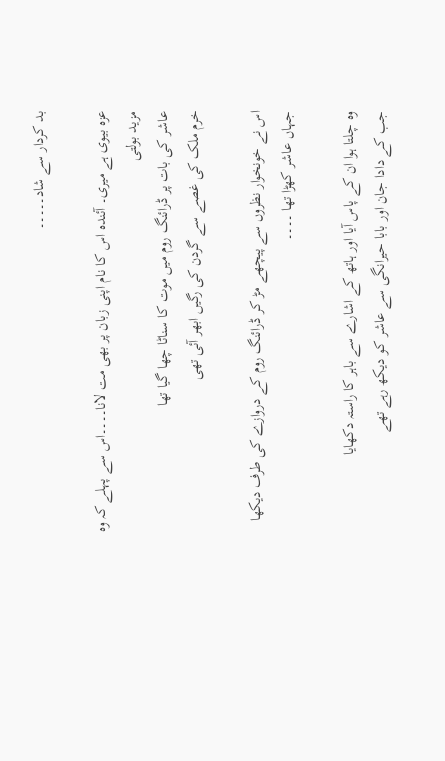بد کردار سے شاد۔۔۔۔۔

عزہ بیوی ہے میری۔ آئندہ اس کا نام اپنی زبان پر بھی مت لانا۔۔۔۔اس سے پہلے کہ وہ مزید بولتی
عاشر کی بات پر ڈرائنگ روم میں موت کا سناٹا چھا گیا تھا
خرم ملک کی غصے سے گردن کی رگیں ابھر آئی تھی

اس نے خونخوار نظروں سے پیچھے مڑ کر ڈرائنگ روم کے دروازے کی طرف دیکھا جہاں عاشر کھڑا تھا ۔۔۔۔

وہ چلتا ہوا ان کے پاس آیا اور ہاتھ کے اشارے سے باہر کا راستہ دکھایا
جب کے دادا جان اور بابا حیرانگی سے عاشر کو دیکھ رہے تھے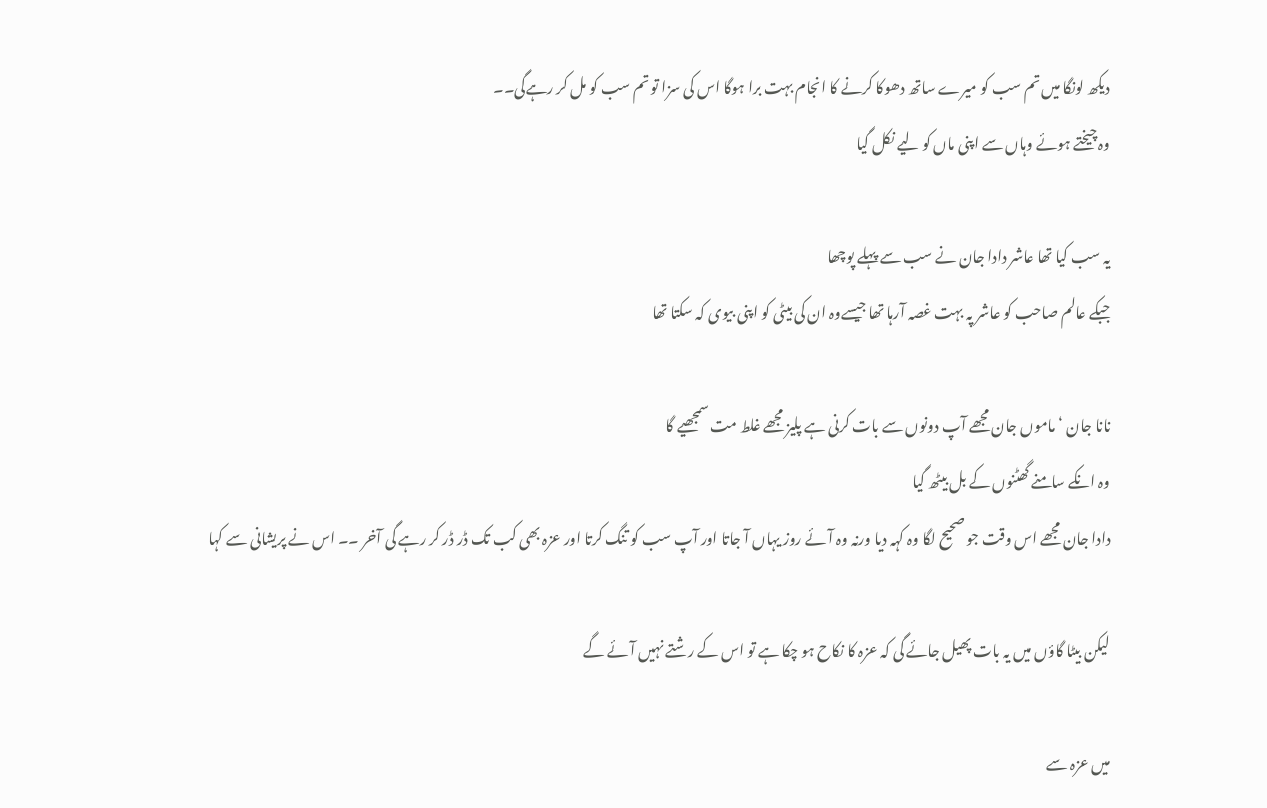دیکھ لونگا میں تم سب کو میرے ساتھ دھوکا کرنے کا انجام بہت برا ہوگا اس کی سزا تو تم سب کو مل کر رہےگی۔۔
وہ چیختے ہوئے وہاں سے اپنی ماں کو لیے نکل گیا

یہ سب کیا تھا عاشر دادا جان نے سب سے پہلے پوچھا
جبکے عالم صاحب کو عاشر پہ بہت غصہ آرہا تھا جیسےوہ ان کی بیٹی کو اپنی بیوی کہ سکتا تھا

نانا جان ‘ماموں جان مجھے آپ دونوں سے بات کرنی ہے پلیز مجھے غلط مت سمجھیے گا
وہ انکے سامنے گھٹنوں کے بل بیٹھ گیا
دادا جان مجھے اس وقت جو صحیح لگا وہ کہہ دیا ورنہ وہ آئے روز یہاں آ جاتا اور آپ سب کو تنگ کرتا اور عزہ بھی کب تک ڈر ڈر کر رہے گی آخر ۔۔ اس نے پریشانی سے کہا

لیکن بیٹا گاؤں میں یہ بات پھیل جائے گی کہ عزہ کا نکاح ہو چکا ہے تو اس کے رشتے نہیں آئے گے

میں عزہ سے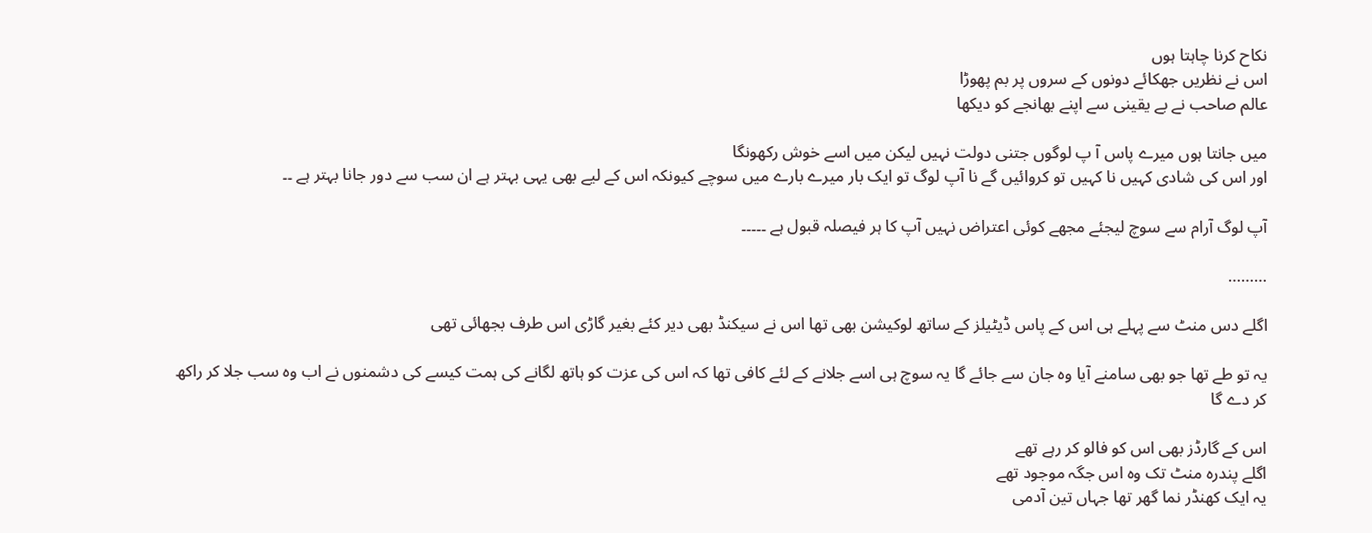نکاح کرنا چاہتا ہوں
اس نے نظریں جھکائے دونوں کے سروں پر بم پھوڑا
عالم صاحب نے بے یقینی سے اپنے بھانجے کو دیکھا

میں جانتا ہوں میرے پاس آ پ لوگوں جتنی دولت نہیں لیکن میں اسے خوش رکھونگا
اور اس کی شادی کہیں نا کہیں تو کروائیں گے نا آپ لوگ تو ایک بار میرے بارے میں سوچے کیونکہ اس کے لیے بھی یہی بہتر ہے ان سب سے دور جانا بہتر ہے ۔۔

آپ لوگ آرام سے سوچ لیجئے مجھے کوئی اعتراض نہیں آپ کا ہر فیصلہ قبول ہے ۔۔۔۔۔

………

اگلے دس منٹ سے پہلے ہی اس کے پاس ڈیٹیلز کے ساتھ لوکیشن بھی تھا اس نے سیکنڈ بھی دیر کئے بغیر گاڑی اس طرف بجھائی تھی

یہ تو طے تھا جو بھی سامنے آیا وہ جان سے جائے گا یہ سوچ ہی اسے جلانے کے لئے کافی تھا کہ اس کی عزت کو ہاتھ لگانے کی ہمت کیسے کی دشمنوں نے اب وہ سب جلا کر راکھ کر دے گا

اس کے گارڈز بھی اس کو فالو کر رہے تھے
اگلے پندرہ منٹ تک وہ اس جگہ موجود تھے
یہ ایک کھنڈر نما گھر تھا جہاں تین آدمی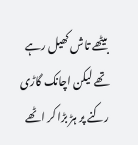بیٹھے تاش کھیل رہے تھے لیکن اچانک گاڑی رکنے پر ہڑ بڑا کر اٹھے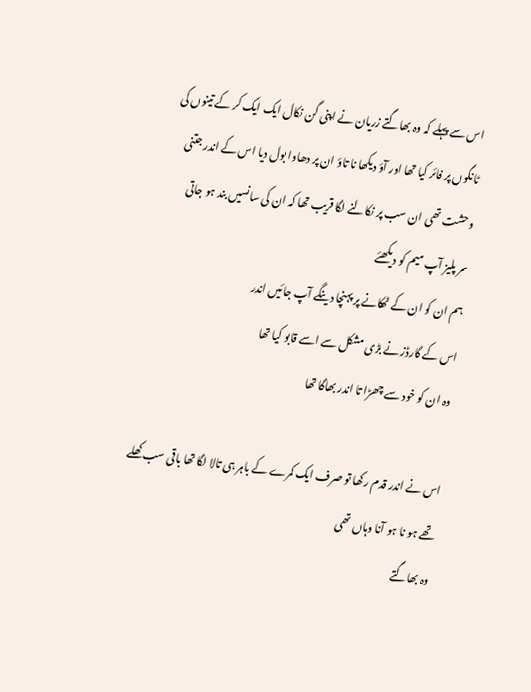اس سے پہلے کہ وہ بھاگتے زریان نے اپنی گن نکال ایک ایک کر کے تینوں کی ٹانگوں پر فائر کیا تھا اور آؤ دیکھا نا تاؤ ان پر دھاوا بول دیا اس کے اندر جتنی وحشت تھی ان سب پر نکالنے لگا قریب تھا کہ ان کی سانسیں بند ہو جاتی
سر پلیز آپ میم کو دیکھئے
ہم ان کو ان کے ٹھکانے پر پہنچا دینگے آپ جائیں اندر
اس کے گارڈز نے بڑی مشکل سے اسے قابو کیا تھا
وہ ان کو خود سے چھڑا تا اندر بھاگا تھا

اس نے اندر قدم رکھا تو صرف ایک کمرے کے باہر ہی تالا لگا تھا باقی سب کھلے تھے ہو نا ہو آنا وہاں تھی
وہ بھاگتے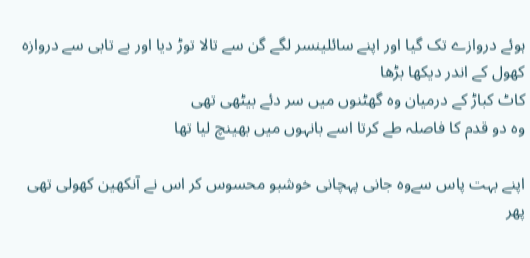ہوئے دروازے تک گیا اور اپنے سائلینسر لگے گن سے تالا توڑ دیا اور بے تابی سے دروازہ کھول کے اندر دیکھا بڑھا
کاٹ کباڑ کے درمیان وہ گھٹنوں میں سر دئے بیٹھی تھی
وہ دو قدم کا فاصلہ طے کرتا اسے بانہوں میں بھینچ لیا تھا

اپنے بہت پاس سےوہ جانی پہچانی خوشبو محسوس کر اس نے آنکھین کھولی تھی پھر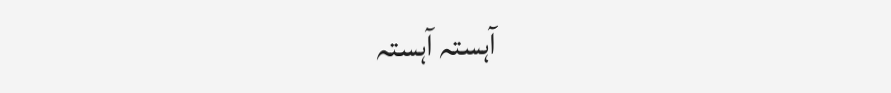آہستہ آہستہ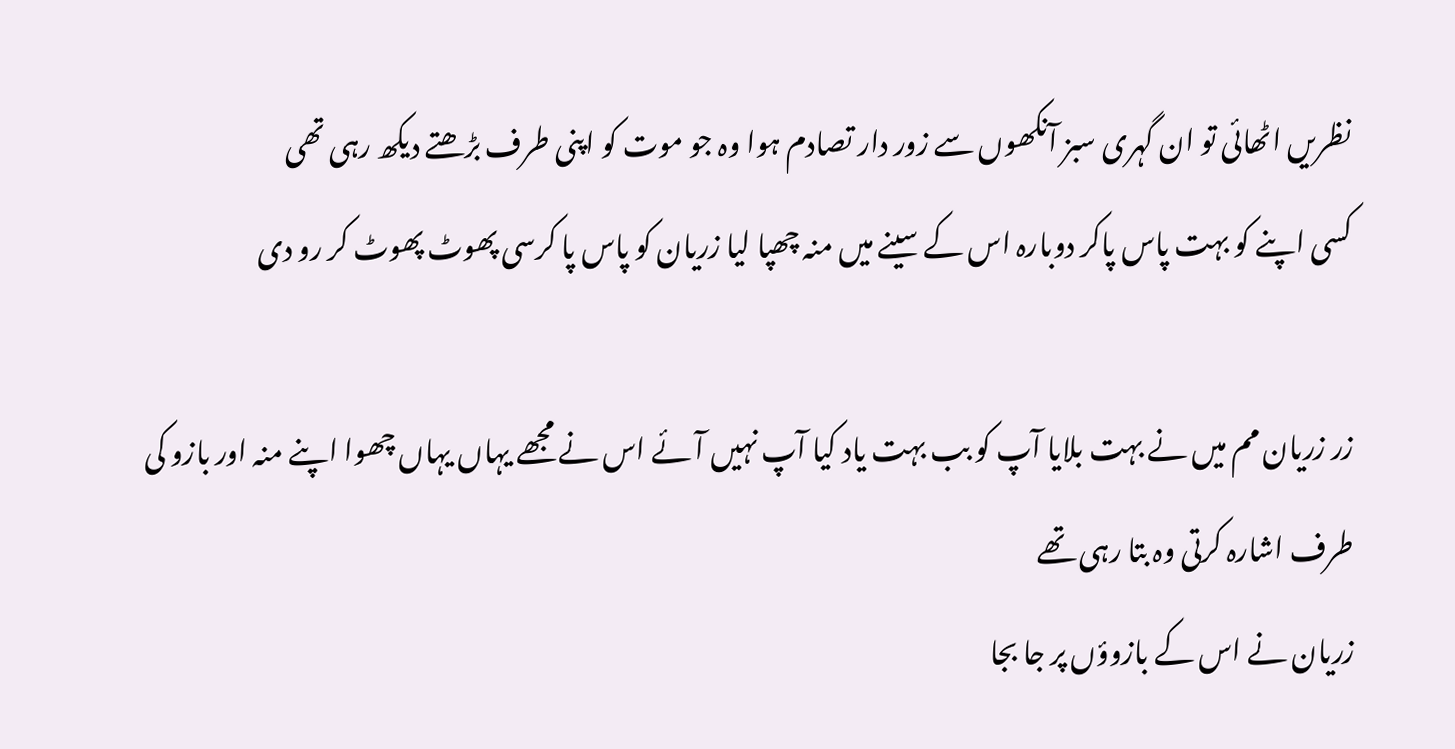نظریں اٹھائی تو ان گہری سبز آنکھوں سے زور دار تصادم ہوا وہ جو موت کو اپنی طرف بڑھتے دیکھ رہی تھی
کسی اپنے کو بہت پاس پاکر دوبارہ اس کے سینے میں منہ چھپا لیا زریان کو پاس پا کرسی پھوٹ پھوٹ کر رو دی

زر زریان مم میں نے بہت بلایا آپ کو بب بہت یاد کیا آپ نہیں آئے اس نے مجھے یہاں یہاں چھوا اپنے منہ اور بازو کی طرف اشارہ کرتی وہ بتا رہی تھے
زریان نے اس کے بازوؤں پر جا بجا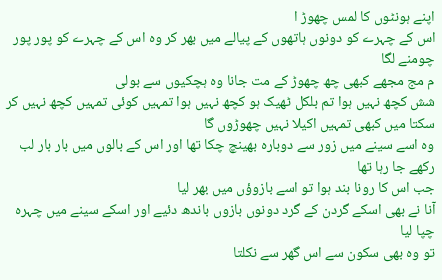اپنے ہونٹوں کا لمس چھوڑ ا
اس کے چہرے کو دونوں ہاتھوں کے پیالے میں بھر کر وہ اس کے چہرے کو پور پور چومنے لگا
م مج مجھے کبھی چھ چھوڑ کے مت جانا وہ ہچکیوں سے بولی
شش کچھ نہیں ہوا تم بلکل ٹھیک ہو کچھ نہیں ہوا تمہیں کوئی تمہیں کچھ نہیں کر سکتا میں کبھی تمہیں اکیلا نہیں چھوڑوں گا
وہ اسے سینے میں زور سے دوبارہ بھینچ چکا تھا اور اس کے بالوں میں بار بار لب رکھے جا رہا تھا
جب اس کا رونا بند ہوا تو اسے بازوؤں میں بھر لیا
آنا نے بھی اسکے گردن کے گرد دونوں بازوں باندھ دئیے اور اسکے سینے میں چہرہ چپا لیا
تو وہ بھی سکون سے اس گھر سے نکلتا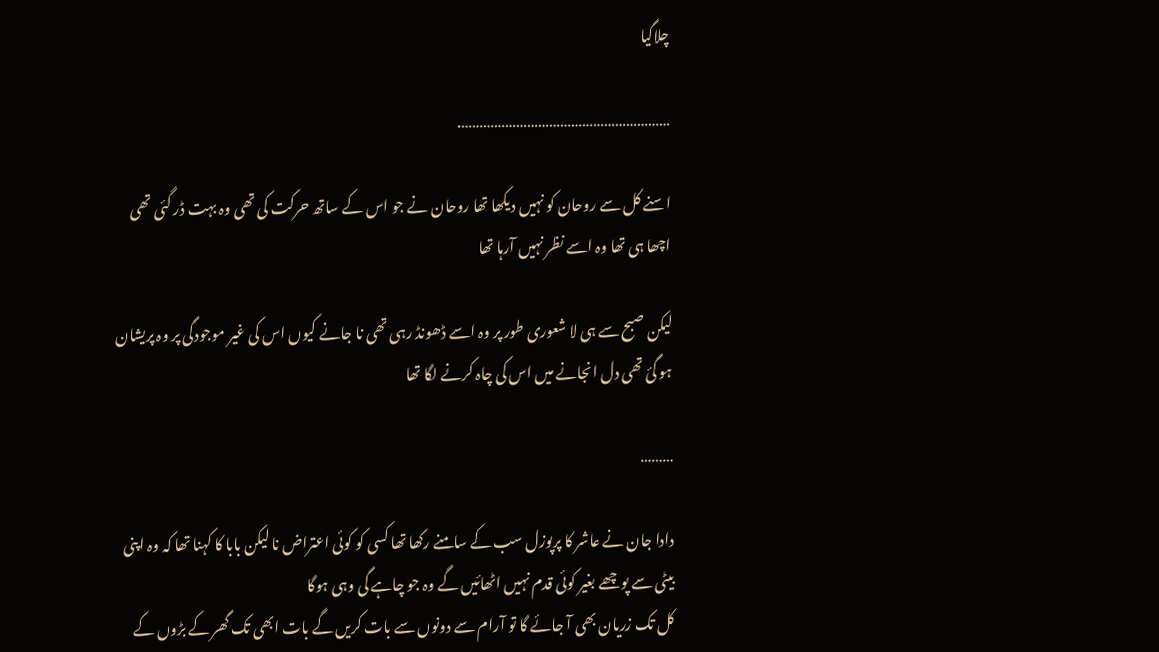چلاگیا

………………………………………………….

اسنے کل سے روحان کو نہیں دیکھا تھا روحان نے جو اس کے ساتھ حرکت کی تھی وہ بہت ڈر گئی تھی اچھا ہی تھا وہ اسے نظر نہیں آرہا تھا

لیکن صبح سے ہی لا شعوری طور پر وہ اسے ڈھونڈ رہی تھی نا جانے کیوں اس کی غیر موجودگی پر وہ پریشان ہو گئ تھی دل انجانے میں اس کی چاہ کرنے لگا تھا

………

دادا جان نے عاشر کا پرپوزل سب کے سامنے رکھا تھا کسی کو کوئی اعتراض نا لیکن بابا کا کہنا تھا کہ وہ اپنی بیٹی سے پوچھے بغیر کوئی قدم نہیں اٹھائیں گے وہ جو چاہے گی وہی ہوگا
کل تک زریان بھی آ جائے گا تو آرام سے دونوں سے بات کریں گے بات ابھی تک گھر کے بڑوں کے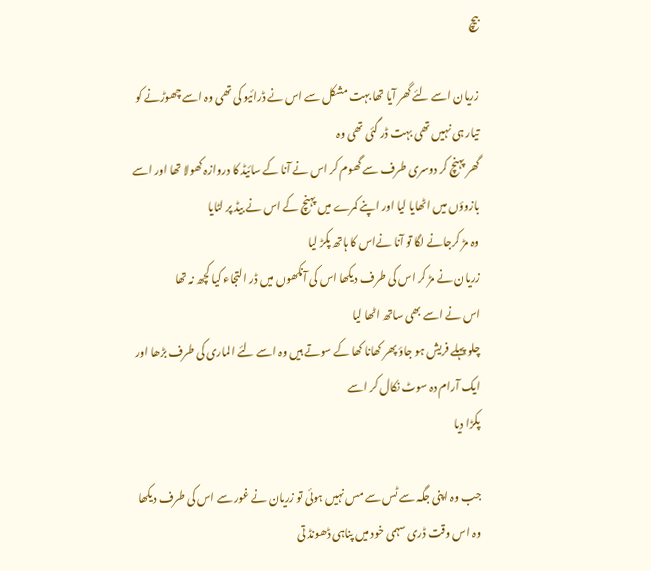بیچ

زریان اسے لئے گھر آیا تھا بہت مشکل سے اس نے ڈرائیو کی تھی وہ اسے چھوڑنے کو تیار ہی نہیں تھی بہت ڈر گئی تھی وہ
گھر پہنچ کر دوسری طرف سے گھوم کر اس نے آنا کے سائیڈ کا دروازہ کھولا تھا اور اسے بازوؤں میں اٹھایا لیا اور اپنے کمرے میں پہنچ کے اس نے بیڈ پر لٹایا
وہ مڑ کرجانے لگا تو آنا نےاس کا ہاتھ پکڑ لیا
زریان نے مڑ کر اس کی طرف دیکھا اس کی آنکھوں میں ڈر التجاء کیا کچھ نہ تھا
اس نے اسے بھی ساتھ اٹھا لیا
چلو پہلے فریش ہو جاؤ پھر کھانا کھا کے سوتے ہیں وہ اسے لئے الماری کی طرف بڑھا اور ایک آرام دہ سوٹ نکال کر اسے
پکڑا دیا

جب وہ اپنی جگہ سے ٹس سے مس نہیں ہوئی تو زریان نے غور سے اس کی طرف دیکھا وہ اس وقت ڈری سہمی خود میں پناہی ڈھونڈ تی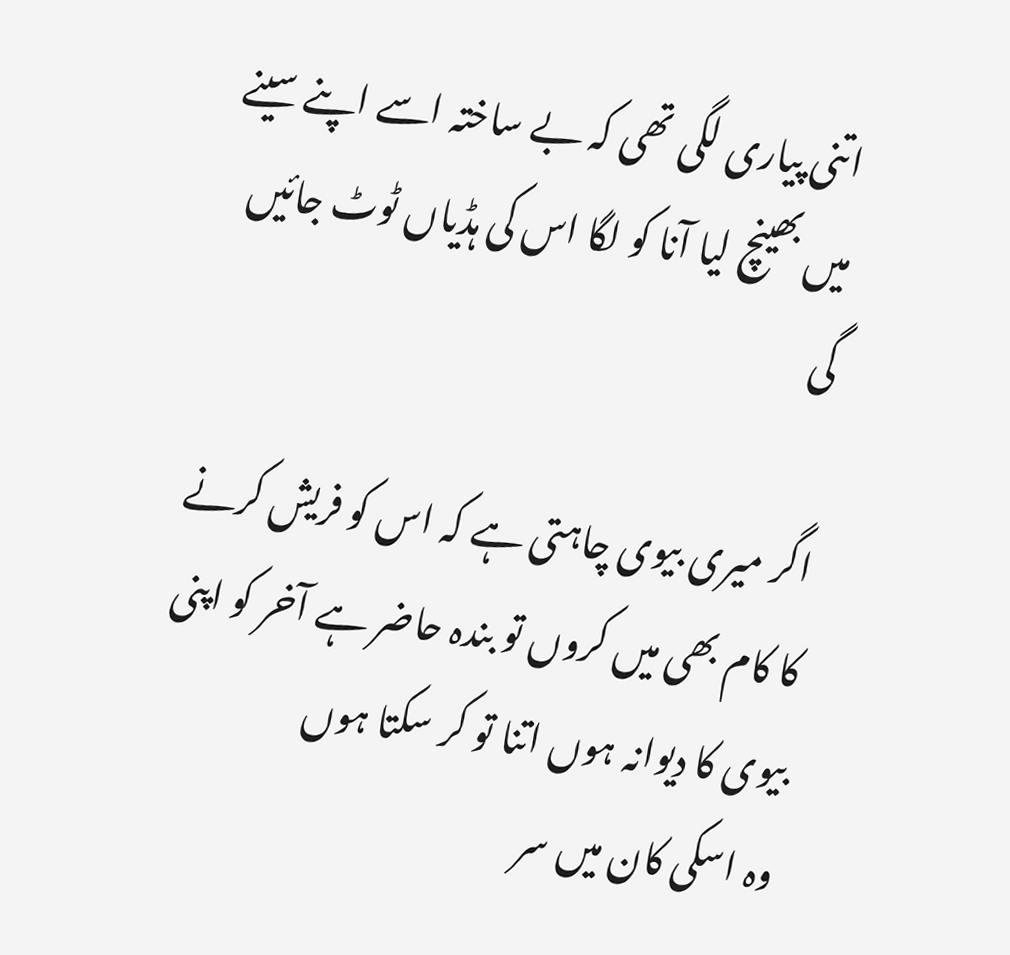اتنی پیاری لگی تھی کہ بے ساختہ اسے اپنے سینے میں بھینچ لیا آنا کو لگا اس کی ہڈیاں ٹوٹ جائیں گی

اگر میری بیوی چاہتی ہے کہ اس کو فریش کرنے کا کام بھی میں کروں تو بندہ حاضر ہے آخر کو اپنی بیوی کا دیوانہ ہوں اتنا تو کر سکتا ہوں
وہ اسکی کان میں سر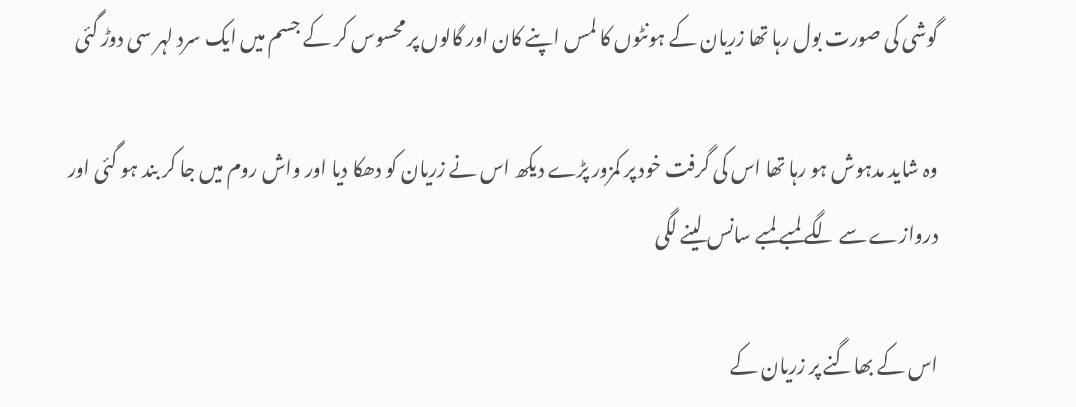گوشی کی صورت بول رہا تھا زریان کے ہونٹوں کا لمس اپنے کان اور گالوں پر محسوس کر کے جسم میں ایک سرد لہر سی دوڑ گئی

وہ شاید مدہوش ہو رہا تھا اس کی گرفت خود پر کمزور پڑے دیکھ اس نے زریان کو دھکا دیا اور واش روم میں جا کر بند ہو گئی اور دروازے سے لگے لمبے لمبے سانس لینے لگی

اس کے بھاگنے پر زریان کے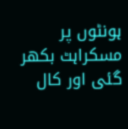ہونٹوں پر مسکراہٹ بکھر گئی اور کال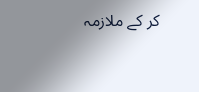کر کے ملازمہ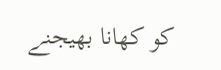کو کھانا بھیجنے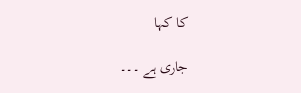کا کہا

جاری ہے ۔۔۔